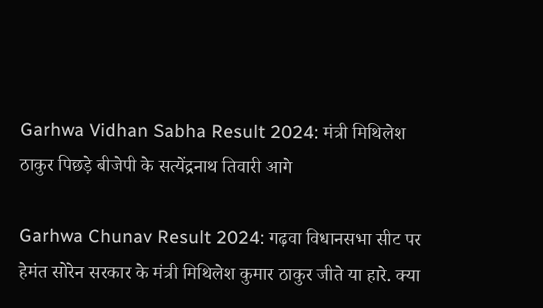Garhwa Vidhan Sabha Result 2024: मंत्री मिथिलेश ठाकुर पिछड़े बीजेपी के सत्येंद्रनाथ तिवारी आगे

Garhwa Chunav Result 2024: गढ़वा विधानसभा सीट पर हेमंत सोरेन सरकार के मंत्री मिथिलेश कुमार ठाकुर जीते या हारे. क्या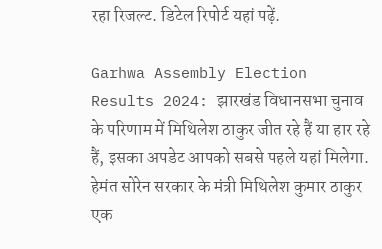रहा रिजल्ट. डिटेल रिपोर्ट यहां पढ़ें.

Garhwa Assembly Election Results 2024: झारखंड विधानसभा चुनाव के परिणाम में मिथिलेश ठाकुर जीत रहे हैं या हार रहे हैं, इसका अपडेट आपको सबसे पहले यहां मिलेगा. हेमंत सोरेन सरकार के मंत्री मिथिलेश कुमार ठाकुर एक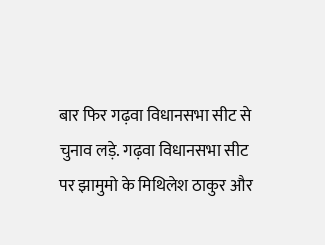बार फिर गढ़वा विधानसभा सीट से चुनाव लड़े. गढ़वा विधानसभा सीट पर झामुमो के मिथिलेश ठाकुर और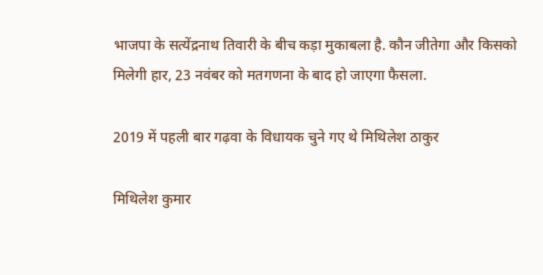भाजपा के सत्येंद्रनाथ तिवारी के बीच कड़ा मुकाबला है. कौन जीतेगा और किसको मिलेगी हार, 23 नवंबर को मतगणना के बाद हो जाएगा फैसला.

2019 में पहली बार गढ़वा के विधायक चुने गए थे मिथिलेश ठाकुर

मिथिलेश कुमार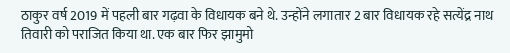ठाकुर वर्ष 2019 में पहली बार गढ़वा के विधायक बने थे. उन्होंने लगातार 2 बार विधायक रहे सत्येंद्र नाथ तिवारी को पराजित किया था. एक बार फिर झामुमो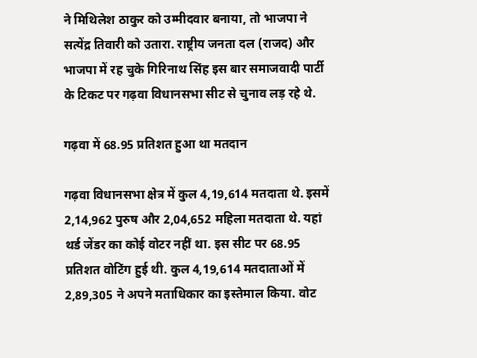ने मिथिलेश ठाकुर को उम्मीदवार बनाया, तो भाजपा ने सत्येंद्र तिवारी को उतारा. राष्ट्रीय जनता दल (राजद) और भाजपा में रह चुके गिरिनाथ सिंह इस बार समाजवादी पार्टी के टिकट पर गढ़वा विधानसभा सीट से चुनाव लड़ रहे थे.

गढ़वा में 68.95 प्रतिशत हुआ था मतदान

गढ़वा विधानसभा क्षेत्र में कुल 4,19,614 मतदाता थे. इसमें 2,14,962 पुरुष और 2,04,652 महिला मतदाता थे. यहां थर्ड जेंडर का कोई वोटर नहीं था. इस सीट पर 68.95 प्रतिशत वोटिंग हुई थी. कुल 4,19,614 मतदाताओं में 2,89,305 ने अपने मताधिकार का इस्तेमाल किया. वोट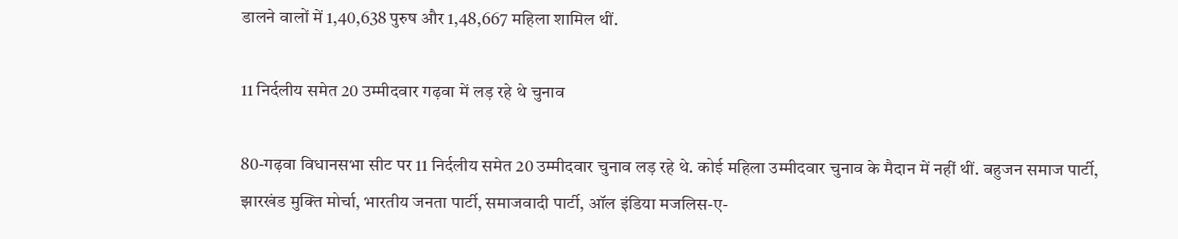डालने वालों में 1,40,638 पुरुष और 1,48,667 महिला शामिल थीं.

11 निर्दलीय समेत 20 उम्मीदवार गढ़वा में लड़ रहे थे चुनाव

80-गढ़वा विधानसभा सीट पर 11 निर्दलीय समेत 20 उम्मीदवार चुनाव लड़ रहे थे. कोई महिला उम्मीदवार चुनाव के मैदान में नहीं थीं. बहुजन समाज पार्टी, झारखंड मुक्ति मोर्चा, भारतीय जनता पार्टी, समाजवादी पार्टी, ऑल इंडिया मजलिस-ए-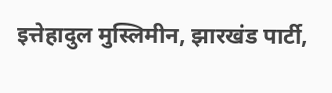इत्तेहादुल मुस्लिमीन, झारखंड पार्टी,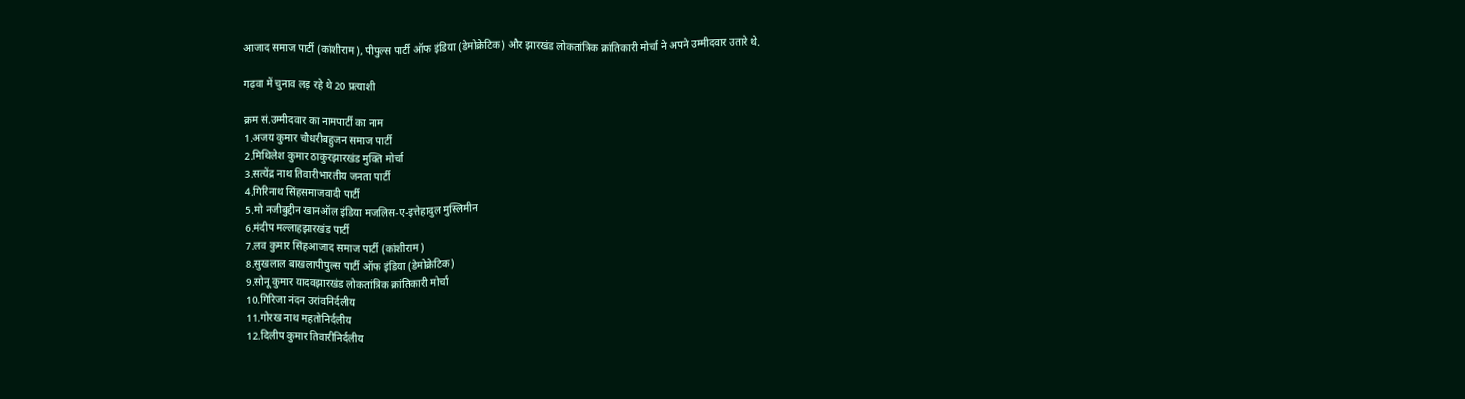आजाद समाज पार्टी (कांशीराम), पीपुल्स पार्टी ऑफ इंडिया (डेमोक्रेटिक) और झारखंड लोकतांत्रिक क्रांतिकारी मोर्चा ने अपने उम्मीदवार उतारे थे.

गढ़वा में चुनाव लड़ रहे थे 20 प्रत्याशी

क्रम सं.उम्मीदवार का नामपार्टी का नाम
1.अजय कुमार चौधरीबहुजन समाज पार्टी
2.मिथिलेश कुमार ठाकुरझारखंड मुक्ति मोर्चा
3.सत्येंद्र नाथ तिवारीभारतीय जनता पार्टी
4.गिरिनाथ सिंहसमाजवादी पार्टी
5.मो नजीबुद्दीन खानऑल इंडिया मजलिस-ए-इत्तेहादुल मुस्लिमीन
6.मंदीप मल्लाहझारखंड पार्टी
7.लव कुमार सिंहआजाद समाज पार्टी (कांशीराम)
8.सुखलाल बाखलापीपुल्स पार्टी ऑफ इंडिया (डेमोक्रेटिक)
9.सोनू कुमार यादवझारखंड लोकतांत्रिक क्रांतिकारी मोर्चा
10.गिरिजा नंदन उरांवनिर्दलीय
11.गोरख नाथ महतोनिर्दलीय
12.दिलीप कुमार तिवारीनिर्दलीय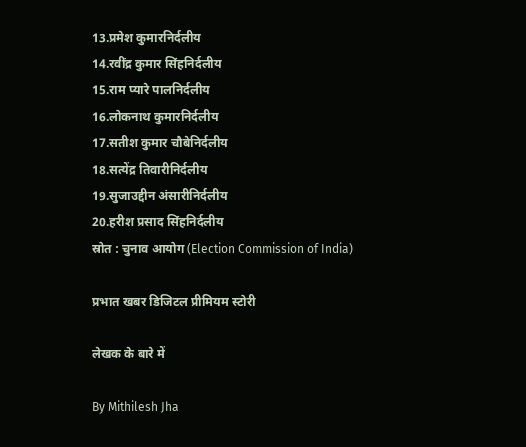13.प्रमेश कुमारनिर्दलीय
14.रवींद्र कुमार सिंहनिर्दलीय
15.राम प्यारे पालनिर्दलीय
16.लोकनाथ कुमारनिर्दलीय
17.सतीश कुमार चौबेनिर्दलीय
18.सत्येंद्र तिवारीनिर्दलीय
19.सुजाउद्दीन अंसारीनिर्दलीय
20.हरीश प्रसाद सिंहनिर्दलीय
स्रोत : चुनाव आयोग (Election Commission of India)

प्रभात खबर डिजिटल प्रीमियम स्टोरी

लेखक के बारे में

By Mithilesh Jha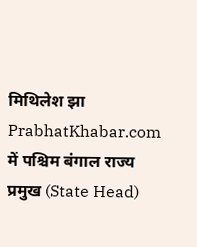मिथिलेश झा PrabhatKhabar.com में पश्चिम बंगाल राज्य प्रमुख (State Head)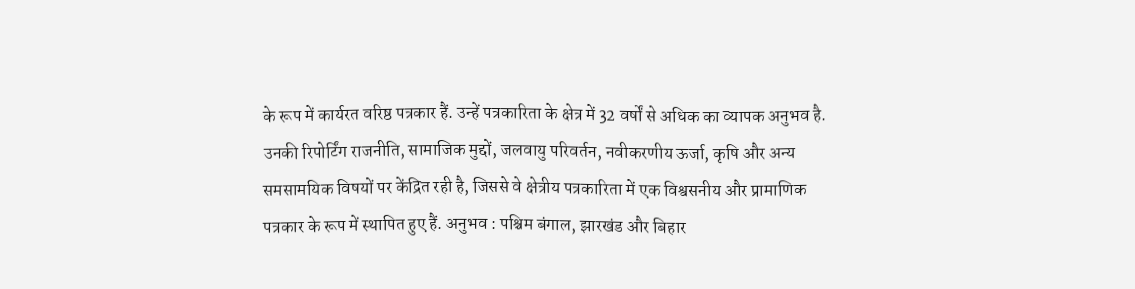के रूप में कार्यरत वरिष्ठ पत्रकार हैं. उन्हें पत्रकारिता के क्षेत्र में 32 वर्षों से अधिक का व्यापक अनुभव है. उनकी रिपोर्टिंग राजनीति, सामाजिक मुद्दों, जलवायु परिवर्तन, नवीकरणीय ऊर्जा, कृषि और अन्य समसामयिक विषयों पर केंद्रित रही है, जिससे वे क्षेत्रीय पत्रकारिता में एक विश्वसनीय और प्रामाणिक पत्रकार के रूप में स्थापित हुए हैं. अनुभव : पश्चिम बंगाल, झारखंड और बिहार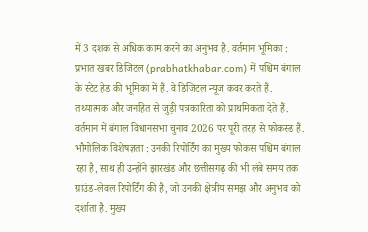में 3 दशक से अधिक काम करने का अनुभव है. वर्तमान भूमिका : प्रभात खबर डिजिटल (prabhatkhabar.com) में पश्चिम बंगाल के स्टेट हेड की भूमिका में हैं. वे डिजिटल न्यूज कवर करते हैं. तथ्यात्मक और जनहित से जुड़ी पत्रकारिता को प्राथमिकता देते हैं. वर्तमान में बंगाल विधानसभा चुनाव 2026 पर पूरी तरह से फोकस्ड हैं. भौगोलिक विशेषज्ञता : उनकी रिपोर्टिंग का मुख्य फोकस पश्चिम बंगाल रहा है, साथ ही उन्होंने झारखंड और छत्तीसगढ़ की भी लंबे समय तक ग्राउंड-लेवल रिपोर्टिंग की है, जो उनकी क्षेत्रीय समझ और अनुभव को दर्शाता है. मुख्य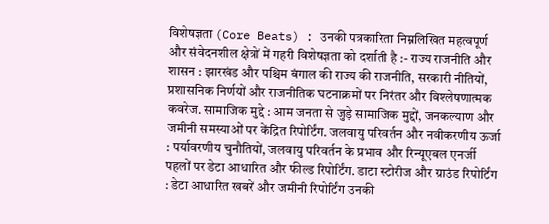विशेषज्ञता (Core Beats) : उनकी पत्रकारिता निम्नलिखित महत्वपूर्ण और संवेदनशील क्षेत्रों में गहरी विशेषज्ञता को दर्शाती है :- राज्य राजनीति और शासन : झारखंड और पश्चिम बंगाल की राज्य की राजनीति, सरकारी नीतियों, प्रशासनिक निर्णयों और राजनीतिक घटनाक्रमों पर निरंतर और विश्लेषणात्मक कवरेज. सामाजिक मुद्दे : आम जनता से जुड़े सामाजिक मुद्दों, जनकल्याण और जमीनी समस्याओं पर केंद्रित रिपोर्टिंग. जलवायु परिवर्तन और नवीकरणीय ऊर्जा : पर्यावरणीय चुनौतियों, जलवायु परिवर्तन के प्रभाव और रिन्यूएबल एनर्जी पहलों पर डेटा आधारित और फील्ड रिपोर्टिंग. डाटा स्टोरीज और ग्राउंड रिपोर्टिंग : डेटा आधारित खबरें और जमीनी रिपोर्टिंग उनकी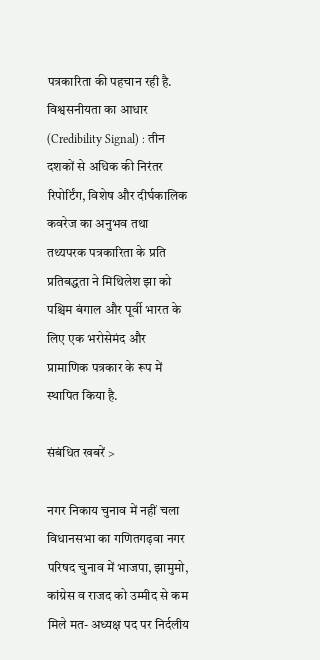पत्रकारिता की पहचान रही है. विश्वसनीयता का आधार (Credibility Signal) : तीन दशकों से अधिक की निरंतर रिपोर्टिंग, विशेष और दीर्घकालिक कवरेज का अनुभव तथा तथ्यपरक पत्रकारिता के प्रति प्रतिबद्धता ने मिथिलेश झा को पश्चिम बंगाल और पूर्वी भारत के लिए एक भरोसेमंद और प्रामाणिक पत्रकार के रूप में स्थापित किया है.

संबंधित खबरें >

नगर निकाय चुनाव में नहीं चला विधानसभा का गणितगढ़वा नगर परिषद चुनाव में भाजपा, झामुमो, कांग्रेस व राजद को उम्मीद से कम मिले मत- अध्यक्ष पद पर निर्दलीय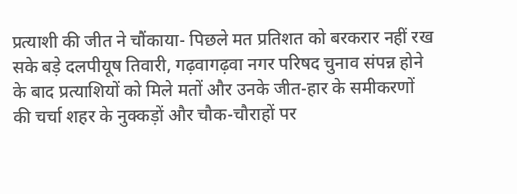प्रत्याशी की जीत ने चौंकाया- पिछले मत प्रतिशत को बरकरार नहीं रख सके बड़े दलपीयूष तिवारी, गढ़वागढ़वा नगर परिषद चुनाव संपन्न होने के बाद प्रत्याशियों को मिले मतों और उनके जीत-हार के समीकरणों की चर्चा शहर के नुक्कड़ों और चौक-चौराहों पर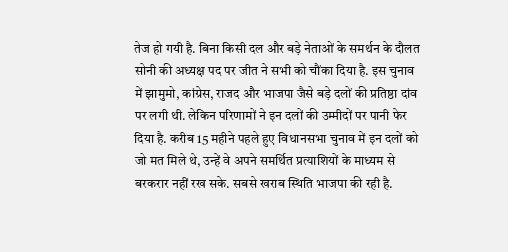तेज हो गयी है. बिना किसी दल और बड़े नेताओं के समर्थन के दौलत सोनी की अध्यक्ष पद पर जीत ने सभी को चौंका दिया है. इस चुनाव में झामुमो, कांग्रेस, राजद और भाजपा जैसे बड़े दलों की प्रतिष्ठा दांव पर लगी थी. लेकिन परिणामों ने इन दलों की उम्मीदों पर पानी फेर दिया है. करीब 15 महीने पहले हुए विधानसभा चुनाव में इन दलों को जो मत मिले थे, उन्हें वे अपने समर्थित प्रत्याशियों के माध्यम से बरकरार नहीं रख सके. सबसे खराब स्थिति भाजपा की रही है.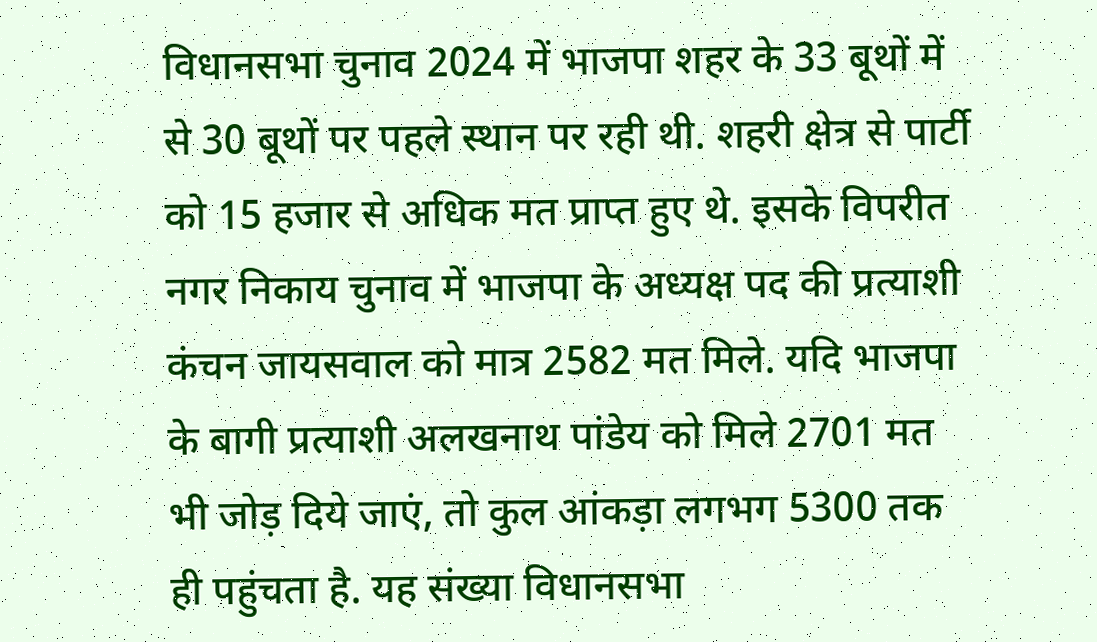विधानसभा चुनाव 2024 में भाजपा शहर के 33 बूथों में से 30 बूथों पर पहले स्थान पर रही थी. शहरी क्षेत्र से पार्टी को 15 हजार से अधिक मत प्राप्त हुए थे. इसके विपरीत नगर निकाय चुनाव में भाजपा के अध्यक्ष पद की प्रत्याशी कंचन जायसवाल को मात्र 2582 मत मिले. यदि भाजपा के बागी प्रत्याशी अलखनाथ पांडेय को मिले 2701 मत भी जोड़ दिये जाएं, तो कुल आंकड़ा लगभग 5300 तक ही पहुंचता है. यह संख्या विधानसभा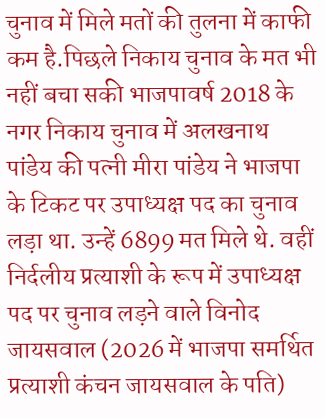चुनाव में मिले मतों की तुलना में काफी कम है.पिछले निकाय चुनाव के मत भी नहीं बचा सकी भाजपावर्ष 2018 के नगर निकाय चुनाव में अलखनाथ पांडेय की पत्नी मीरा पांडेय ने भाजपा के टिकट पर उपाध्यक्ष पद का चुनाव लड़ा था. उन्हें 6899 मत मिले थे. वहीं निर्दलीय प्रत्याशी के रूप में उपाध्यक्ष पद पर चुनाव लड़ने वाले विनोद जायसवाल (2026 में भाजपा समर्थित प्रत्याशी कंचन जायसवाल के पति)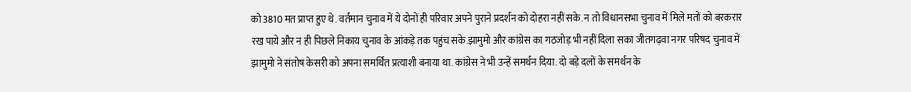को 3810 मत प्राप्त हुए थे. वर्तमान चुनाव में ये दोनों ही परिवार अपने पुराने प्रदर्शन को दोहरा नहीं सके. न तो विधानसभा चुनाव में मिले मतों को बरकरार रख पाये और न ही पिछले निकाय चुनाव के आंकड़े तक पहुंच सके.झामुमो और कांग्रेस का गठजोड़ भी नहीं दिला सका जीतगढ़वा नगर परिषद चुनाव में झामुमो ने संतोष केसरी को अपना समर्थित प्रत्याशी बनाया था. कांग्रेस ने भी उन्हें समर्थन दिया. दो बड़े दलों के समर्थन के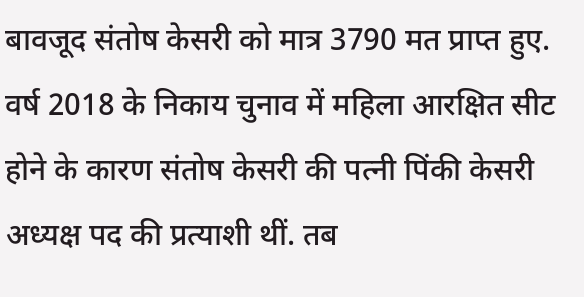बावजूद संतोष केसरी को मात्र 3790 मत प्राप्त हुए. वर्ष 2018 के निकाय चुनाव में महिला आरक्षित सीट होने के कारण संतोष केसरी की पत्नी पिंकी केसरी अध्यक्ष पद की प्रत्याशी थीं. तब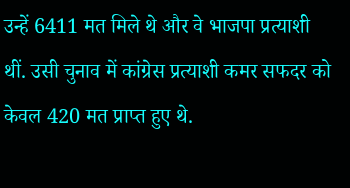उन्हें 6411 मत मिले थे और वे भाजपा प्रत्याशी थीं. उसी चुनाव में कांग्रेस प्रत्याशी कमर सफदर को केवल 420 मत प्राप्त हुए थे.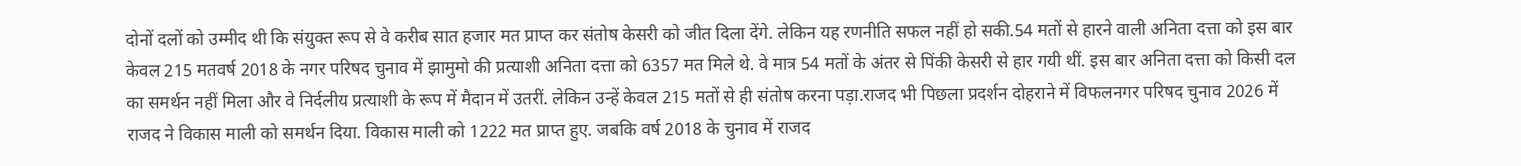दोनों दलों को उम्मीद थी कि संयुक्त रूप से वे करीब सात हजार मत प्राप्त कर संतोष केसरी को जीत दिला देंगे. लेकिन यह रणनीति सफल नहीं हो सकी.54 मतों से हारने वाली अनिता दत्ता को इस बार केवल 215 मतवर्ष 2018 के नगर परिषद चुनाव में झामुमो की प्रत्याशी अनिता दत्ता को 6357 मत मिले थे. वे मात्र 54 मतों के अंतर से पिंकी केसरी से हार गयी थीं. इस बार अनिता दत्ता को किसी दल का समर्थन नहीं मिला और वे निर्दलीय प्रत्याशी के रूप में मैदान में उतरीं. लेकिन उन्हें केवल 215 मतों से ही संतोष करना पड़ा.राजद भी पिछला प्रदर्शन दोहराने में विफलनगर परिषद चुनाव 2026 में राजद ने विकास माली को समर्थन दिया. विकास माली को 1222 मत प्राप्त हुए. जबकि वर्ष 2018 के चुनाव में राजद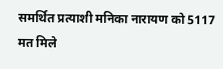समर्थित प्रत्याशी मनिका नारायण को 5117 मत मिले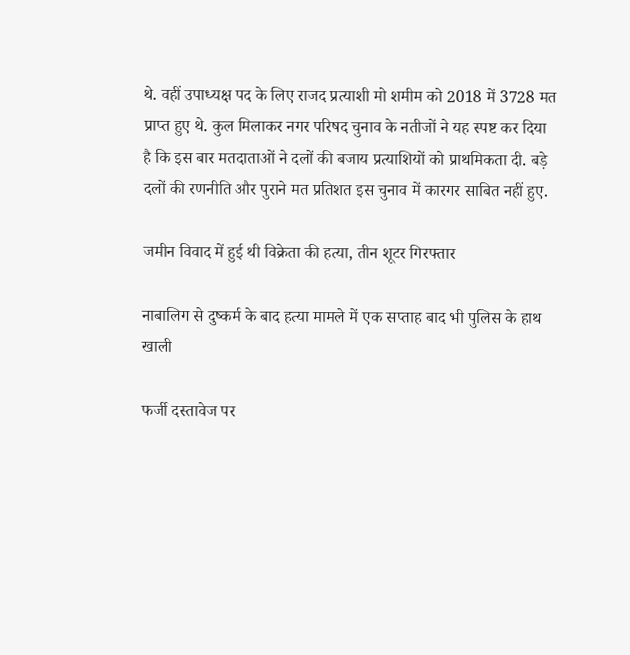थे. वहीं उपाध्यक्ष पद के लिए राजद प्रत्याशी मो शमीम को 2018 में 3728 मत प्राप्त हुए थे. कुल मिलाकर नगर परिषद चुनाव के नतीजों ने यह स्पष्ट कर दिया है कि इस बार मतदाताओं ने दलों की बजाय प्रत्याशियों को प्राथमिकता दी. बड़े दलों की रणनीति और पुराने मत प्रतिशत इस चुनाव में कारगर साबित नहीं हुए.

जमीन विवाद में हुई थी विक्रेता की हत्या, तीन शूटर गिरफ्तार

नाबालिग से दुष्कर्म के बाद हत्या मामले में एक सप्ताह बाद भी पुलिस के हाथ खाली

फर्जी दस्तावेज पर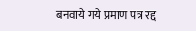बनवाये गये प्रमाण पत्र रद्द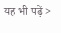यह भी पढ़ें >